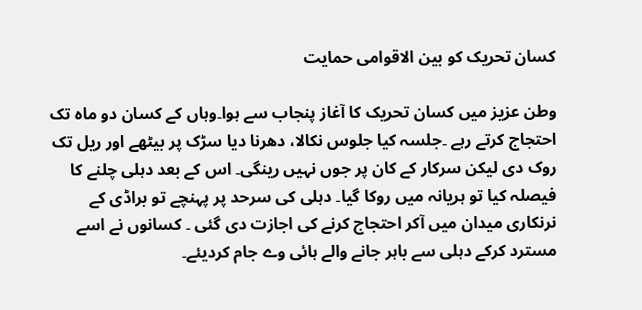کسان تحریک کو بین الاقوامی حمایت

وطن عزیز میں کسان تحریک کا آغاز پنجاب سے ہوا۔وہاں کے کسان دو ماہ تک احتجاج کرتے رہے ۔جلسہ کیا جلوس نکالا، دھرنا دیا سڑک پر بیٹھے اور ریل تک روک دی لیکن سرکار کے کان پر جوں نہیں رینگی۔ اس کے بعد دہلی چلنے کا فیصلہ کیا تو ہریانہ میں روکا گیا۔ دہلی کی سرحد پر پہنچے تو براڈی کے نرنکاری میدان میں آکر احتجاج کرنے کی اجازت دی گئی ۔ کسانوں نے اسے مسترد کرکے دہلی سے باہر جانے والے ہائی وے جام کردیئے۔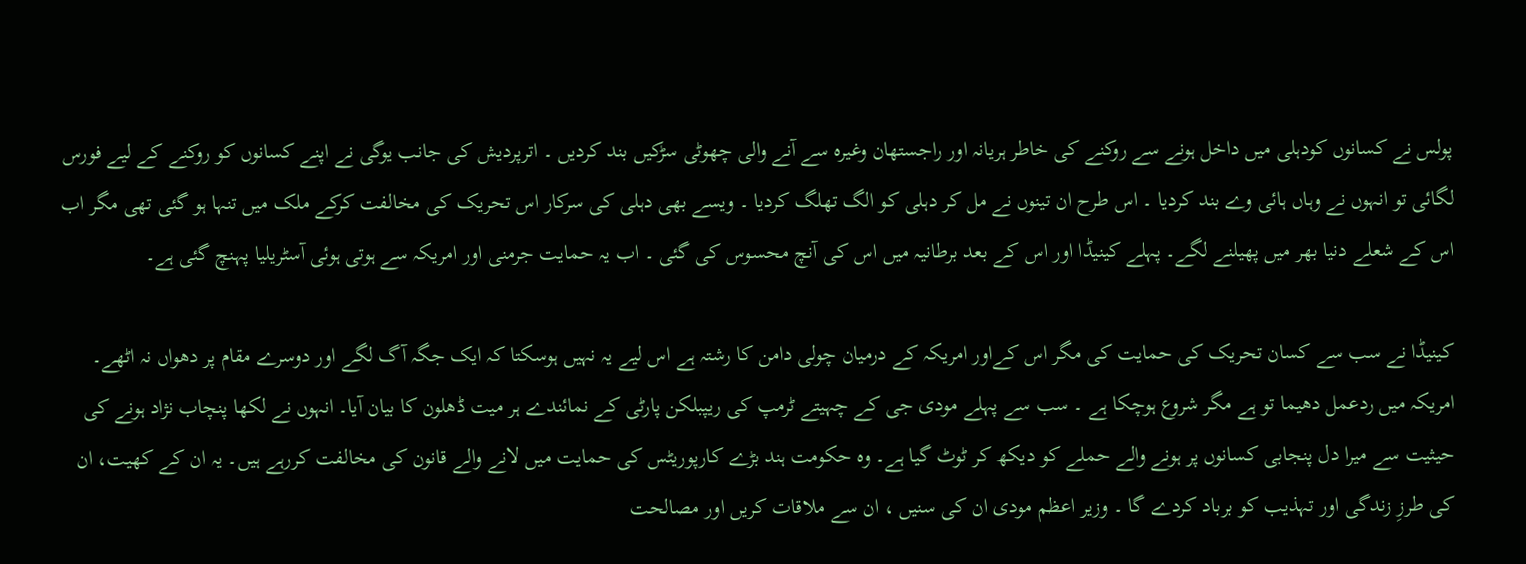پولس نے کسانوں کودہلی میں داخل ہونے سے روکنے کی خاطر ہریانہ اور راجستھان وغیرہ سے آنے والی چھوٹی سڑکیں بند کردیں ۔ اترپردیش کی جانب یوگی نے اپنے کسانوں کو روکنے کے لیے فورس لگائی تو انہوں نے وہاں ہائی وے بند کردیا ۔ اس طرح ان تینوں نے مل کر دہلی کو الگ تھلگ کردیا ۔ ویسے بھی دہلی کی سرکار اس تحریک کی مخالفت کرکے ملک میں تنہا ہو گئی تھی مگر اب اس کے شعلے دنیا بھر میں پھیلنے لگے۔ پہلے کینیڈا اور اس کے بعد برطانیہ میں اس کی آنچ محسوس کی گئی ۔ اب یہ حمایت جرمنی اور امریکہ سے ہوتی ہوئی آسٹریلیا پہنچ گئی ہے۔

کینیڈا نے سب سے کسان تحریک کی حمایت کی مگر اس کےاور امریکہ کے درمیان چولی دامن کا رشتہ ہے اس لیے یہ نہیں ہوسکتا کہ ایک جگہ آگ لگے اور دوسرے مقام پر دھواں نہ اٹھے۔ امریکہ میں ردعمل دھیما تو ہے مگر شروع ہوچکا ہے ۔ سب سے پہلے مودی جی کے چہیتے ٹرمپ کی ریپبلکن پارٹی کے نمائندے ہر میت ڈھلون کا بیان آیا۔ انہوں نے لکھا پنچاب نژاد ہونے کی حیثیت سے میرا دل پنجابی کسانوں پر ہونے والے حملے کو دیکھ کر ٹوٹ گیا ہے۔ وہ حکومت ہند بڑے کارپوریٹس کی حمایت میں لانے والے قانون کی مخالفت کررہے ہیں۔ یہ ان کے کھیت، ان کی طرزِ زندگی اور تہذیب کو برباد کردے گا ۔ وزیر اعظم مودی ان کی سنیں ، ان سے ملاقات کریں اور مصالحت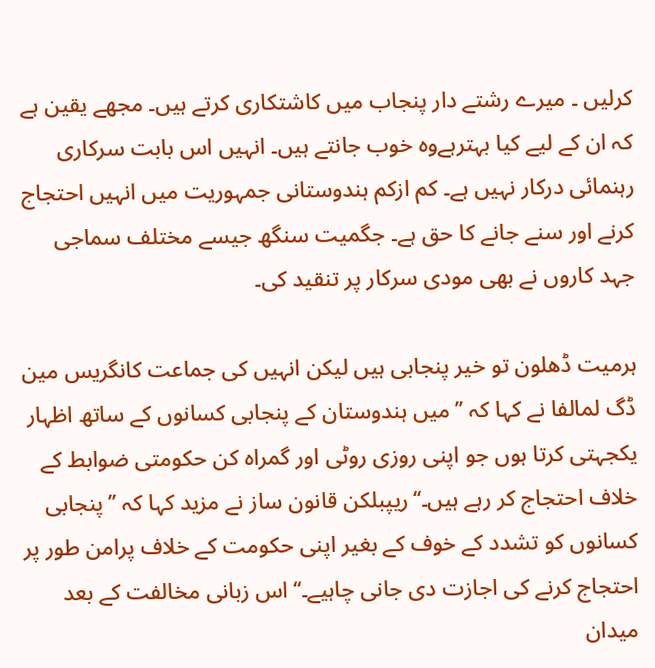کرلیں ۔ میرے رشتے دار پنجاب میں کاشتکاری کرتے ہیں۔ مجھے یقین ہے کہ ان کے لیے کیا بہترہےوہ خوب جانتے ہیں۔ انہیں اس بابت سرکاری رہنمائی درکار نہیں ہے۔ کم ازکم ہندوستانی جمہوریت میں انہیں احتجاج کرنے اور سنے جانے کا حق ہے۔ جگمیت سنگھ جیسے مختلف سماجی جہد کاروں نے بھی مودی سرکار پر تنقید کی۔

ہرمیت ڈھلون تو خیر پنجابی ہیں لیکن انہیں کی جماعت کانگریس مین ڈگ لمالفا نے کہا کہ ’’میں ہندوستان کے پنجابی کسانوں کے ساتھ اظہار یکجہتی کرتا ہوں جو اپنی روزی روٹی اور گمراہ کن حکومتی ضوابط کے خلاف احتجاج کر رہے ہیں۔‘‘ریپبلکن قانون ساز نے مزید کہا کہ ’’پنجابی کسانوں کو تشدد کے خوف کے بغیر اپنی حکومت کے خلاف پرامن طور پر احتجاج کرنے کی اجازت دی جانی چاہیے۔‘‘اس زبانی مخالفت کے بعد میدان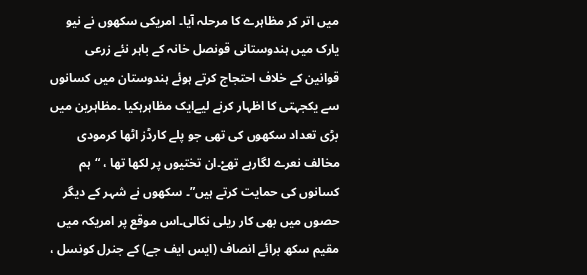میں اتر کر مظاہرے کا مرحلہ آیا۔ امریکی سکھوں نے نیو یارک میں ہندوستانی قونصل خانہ کے باہر نئے زرعی قوانین کے خلاف احتجاج کرتے ہوئے ہندوستان میں کسانوں سے یکجہتی کا اظہار کرنے لیےایک مظاہرہکیا ۔مظاہرین میں بڑی تعداد سکھوں کی تھی جو پلے کارڈز اٹھا کرمودی مخالف نعرے لگارہے تھےْ۔ان تختیوں پر لکھا تھا ، “ہم کسانوں کی حمایت کرتے ہیں”۔ سکھوں نے شہر کے دیگر حصوں میں بھی کار ریلی نکالی۔اس موقع پر امریکہ میں مقیم سکھ برائے انصاف (ایس ایف جے) کے جنرل کونسل ،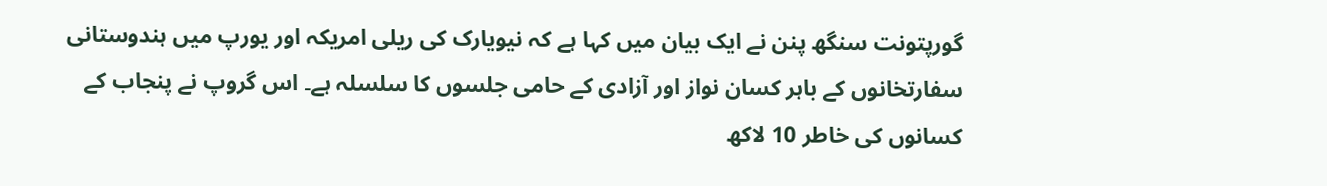گورپتونت سنگھ پنن نے ایک بیان میں کہا ہے کہ نیویارک کی ریلی امریکہ اور یورپ میں ہندوستانی سفارتخانوں کے باہر کسان نواز اور آزادی کے حامی جلسوں کا سلسلہ ہے۔ اس گروپ نے پنجاب کے کسانوں کی خاطر 10 لاکھ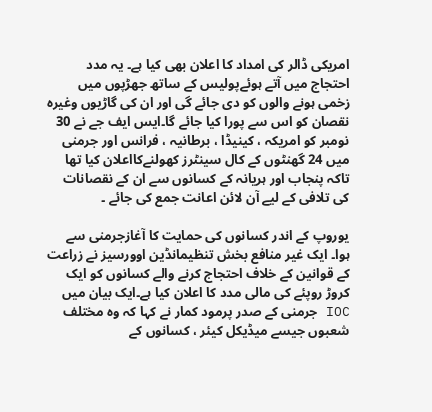امریکی ڈالر کی امداد کا اعلان بھی کیا ہے۔ یہ مدد احتجاج میں آتے ہوئےپولیس کے ساتھ جھڑپوں میں زخمی ہونے والوں کو دی جائے گی اور ان کی گاڑیوں وغیرہ نقصان کو اس سے پورا کیا جائے گا۔ایس ایف جے نے 30 نومبر کو امریکہ ، کینیڈا ، برطانیہ ، فرانس اور جرمنی میں 24 گھنٹوں کے کال سینٹرز کھولنےکااعلان کیا تھا تاکہ پنجاب اور ہریانہ کے کسانوں سے ان کے نقصانات کی تلافی کے لیے آن لائن اعانت جمع کی جائے ۔

یوروپ کے اندر کسانوں کی حمایت کا آغازجرمنی سے ہوا۔ ایک غیر منافع بخش تنظیمانڈین اوورسیز نے زراعت کے قوانین کے خلاف احتجاج کرنے والے کسانوں کو ایک کروڑ روپئے کی مالی مدد کا اعلان کیا ہے۔ایک بیان میں IOC جرمنی کے صدر پرمود کمار نے کہا کہ وہ مختلف شعبوں جیسے میڈیکل کیئر ، کسانوں کے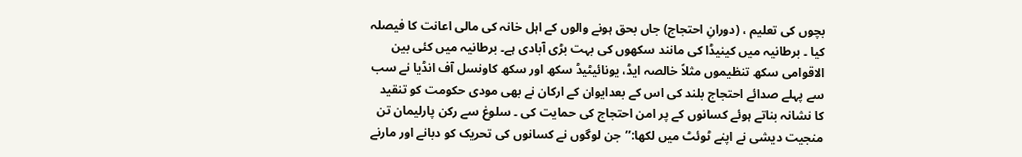بچوں کی تعلیم ، (دورانِ احتجاج) جاں بحق ہونے والوں کے اہل خانہ کی مالی اعانت کا فیصلہ کیا ۔ برطانیہ میں کینیڈا کی مانند سکھوں کی بہت بڑی آبادی ہے۔ برطانیہ میں کئی بین الاقوامی سکھ تنظیموں مثلاً خالصہ ایڈ، یونائیٹیڈ سکھ اور سکھ کاونسل آف انڈیا نے سب سے پہلے صدائے احتجاج بلند کی اس کے بعدایوان کے ارکان نے بھی مودی حکومت کو تنقید کا نشانہ بناتے ہوئے کسانوں کے پر امن احتجاج کی حمایت کی ۔ سلوغ سے رکن پارلیمان تن منجیت دیشی نے اپنے ٹوئٹ میں لکھا:’’جن لوگوں نے کسانوں کی تحریک کو دبانے اور مارنے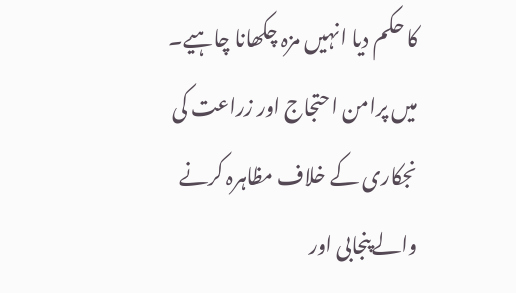کا حکم دیا انہیں مزہ چکھانا چاہیے۔ میں پرامن احتجاج اور زراعت کی نجکاری کے خلاف مظاہرہ کرنے والےپنجابی اور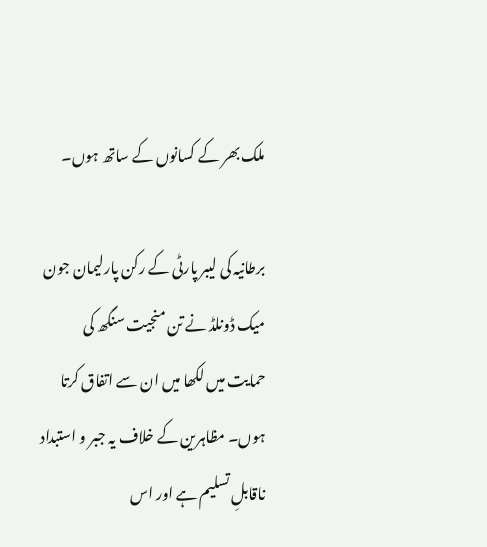ملک بھر کے کسانوں کے ساتھ ہوں۔

برطانیہ کی لیبر پارٹی کے رکن پارلیمان جون میک ڈونلڈ نے تن منجیت سنگھ کی حمایت میں لکھا میں ان سے اتفاق کرتا ہوں۔ مظاہرین کے خلاف یہ جبر و استبداد ناقابلِ تسلیم ہے اور اس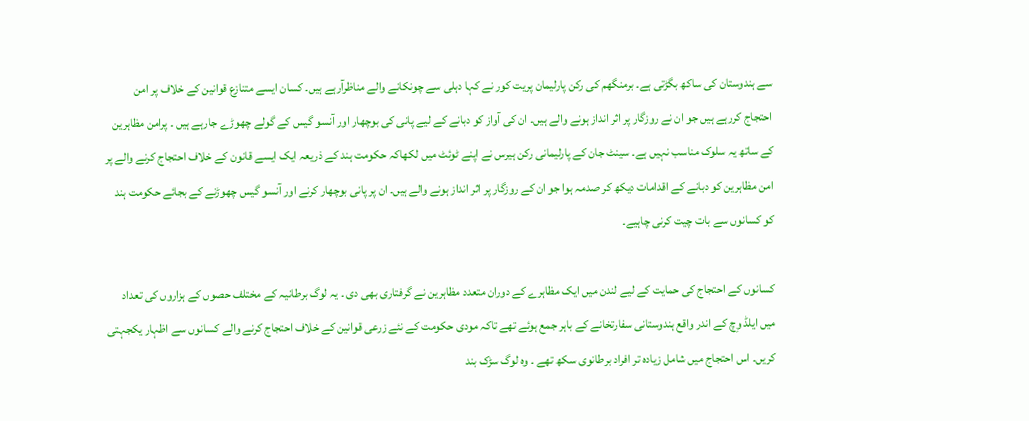سے ہندوستان کی ساکھ بگڑتی ہے۔ برمنگھم کی رکن پارلیمان پریت کور نے کہا دہلی سے چونکانے والے مناظرآرہے ہیں۔ کسان ایسے متنازع قوانین کے خلاف پر امن احتجاج کررہے ہیں جو ان نے روزگار پر اثر انداز ہونے والے ہیں۔ ان کی آواز کو دبانے کے لیے پانی کی بوچھار اور آنسو گیس کے گولے چھوڑے جارہے ہیں ۔ پرامن مظاہرین کے ساتھ یہ سلوک مناسب نہیں ہے۔ سینٹ جان کے پارلیمانی رکن ہیرس نے اپنے ٹوئٹ میں لکھاکہ حکومت ہند کے ذریعہ ایک ایسے قانون کے خلاف احتجاج کرنے والے پر امن مظاہرین کو دبانے کے اقدامات دیکھ کر صدمہ ہوا جو ان کے روزگار پر اثر انداز ہونے والے ہیں۔ ان پر پانی بوچھار کرنے اور آنسو گیس چھوڑنے کے بجائے حکومت ہند کو کسانوں سے بات چیت کرنی چاہیے۔

کسانوں کے احتجاج کی حمایت کے لیے لندن میں ایک مظاہرے کے دوران متعدد مظاہرین نے گرفتاری بھی دی ۔ یہ لوگ برطانیہ کے مختلف حصوں کے ہزاروں کی تعداد میں ایلڈ وِچ کے اندر واقع ہندوستانی سفارتخانے کے باہر جمع ہوئے تھے تاکہ مودی حکومت کے نئے زرعی قوانین کے خلاف احتجاج کرنے والے کسانوں سے اظہار یکجہتی کریں۔ اس احتجاج میں شامل زیادہ تر افراد برطانوی سکھ تھے ۔ وہ لوگ سڑک بند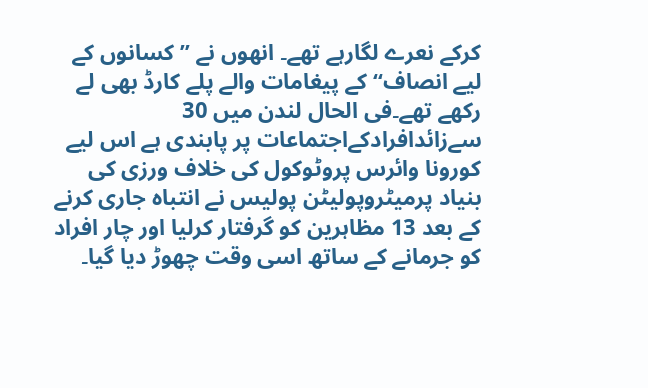کرکے نعرے لگارہے تھے۔ انھوں نے ’’کسانوں کے لیے انصاف‘‘ کے پیغامات والے پلے کارڈ بھی لے رکھے تھے۔فی الحال لندن میں 30 سےزائدافرادکےاجتماعات پر پابندی ہے اس لیے کورونا وائرس پروٹوکول کی خلاف ورزی کی بنیاد پرمیٹروپولیٹن پولیس نے انتباہ جاری کرنے کے بعد 13 مظاہرین کو گرفتار کرلیا اور چار افراد کو جرمانے کے ساتھ اسی وقت چھوڑ دیا گیا۔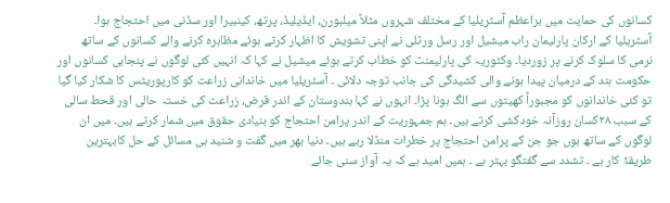کسانوں کی حمایت میں براعظم آسٹریلیا کے مختلف شہروں مثلاً میلبورن، ایڈیلیڈ، پرتھ، کینبیرا اور سڈنی میں احتجاج ہوا۔ آسٹریلیا کے ارکان پارلیمان راب میشیل اور رسل ورٹلی نے اپنی تشویش کا اظہار کرتے ہوئے مظاہرہ کرنے والے کسانوں کے ساتھ نرمی کا سلوک کرنے پر زوردیا۔ وکٹوریہ کی پارلیمنٹ کو خطاب کرتے ہوئے میشیل نے کہا کہ انہیں کئی لوگوں نے پنجابی کسانوں اور حکومت ہند کے درمیان پیدا ہونے والی کشیدگی کی جانب توجہ دلائی ۔ آسٹریلیا میں خاندانی زراعت کو کارپوریٹس کا شکار کیا گیا تو کئی خاندانوں کو مجبوراً کھیتوں سے الگ ہونا پڑا۔ انہوں نے کہا ہندوستان کے اندر قرض، زراعت کی خستہ حالی اور قحط سالی کے سبب ۲۸کسان روزآنہ خودکشی کرتے ہیں۔ ہم جمہوریت کے اندر پرامن احتجاج کو بنیادی حقوق میں شمار کرتے ہیں۔ میں ان لوگوں کے ساتھ ہوں جو جن کے پرامن احتجاج پر خطرات منڈلا رہے ہیں۔ دنیا بھر میں گفت و شنید ہی مسائل کے حل کابہترین طریقۂ کار ہے ۔ تشدد سے گفتگو بہتر ہے ۔ ہمیں امید ہے کہ یہ آواز سنی جائے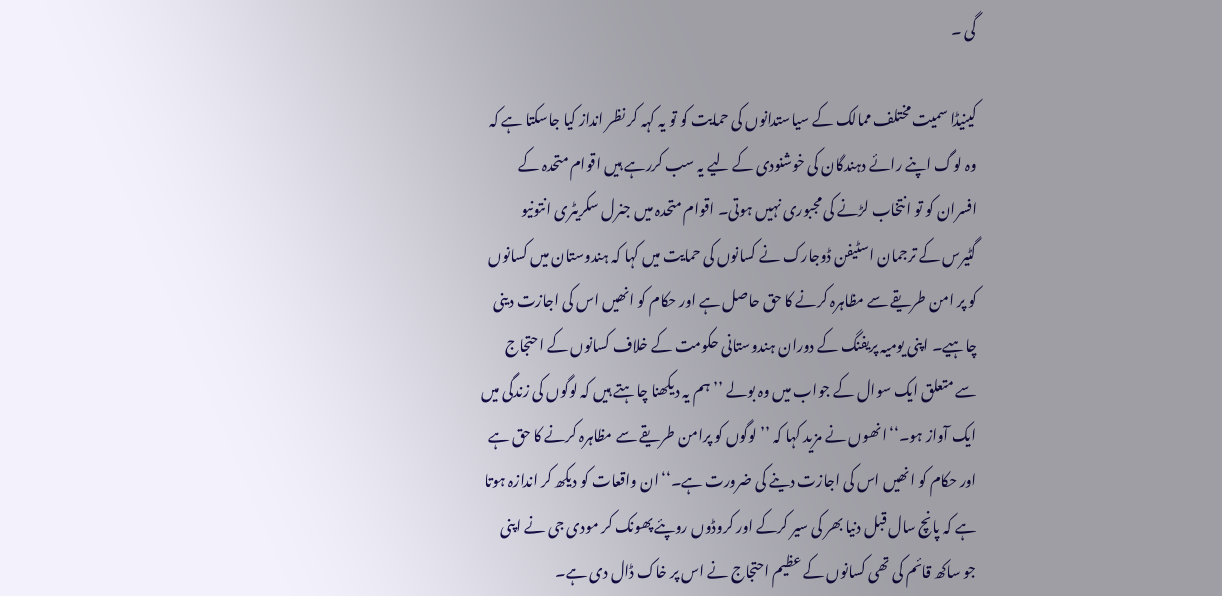گی ۔

کینیڈا سمیت مختلف ممالک کے سیاستدانوں کی حمایت کو تو یہ کہہ کر نظر انداز کیا جاسکتا ہے کہ وہ لوگ اپنے رائے دہندگان کی خوشنودی کے لیے یہ سب کررہے ہیں اقوام متحدہ کے افسران کو تو انتخاب لڑنے کی مجبوری نہیں ہوتی۔ اقوام متحدہ میں جنرل سکریٹری انتونیو گٹیرس کے ترجمان اسٹیفن ڈوجارک نے کسانوں کی حمایت میں کہا کہ ہندوستان میں کسانوں کو پر امن طریقے سے مظاہرہ کرنے کا حق حاصل ہے اور حکام کو انھیں اس کی اجازت دینی چاہیے۔ اپنی یومیہ پریفنگ کے دوران ہندوستانی حکومت کے خلاف کسانوں کے احتجاج سے متعلق ایک سوال کے جواب میں وہ بولے ’’ہم یہ دیکھنا چاہتے ہیں کہ لوگوں کی زندگی میں ایک آواز ہو۔‘‘انھوں نے مزید کہا کہ ’’لوگوں کو پرامن طریقے سے مظاہرہ کرنے کا حق ہے اور حکام کو انھیں اس کی اجازت دینے کی ضرورت ہے۔‘‘ان واقعات کو دیکھ کر اندازہ ہوتا ہے کہ پانچ سال قبل دنیا بھر کی سیر کرکے اور کروڈوں روپئے پھونک کر مودی جی نے اپنی جو ساکھ قائم کی تھی کسانوں کے عظیم احتجاج نے اس پر خاک ڈال دی ہے۔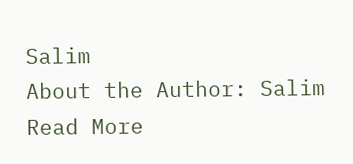Salim
About the Author: Salim Read More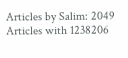Articles by Salim: 2049 Articles with 1238206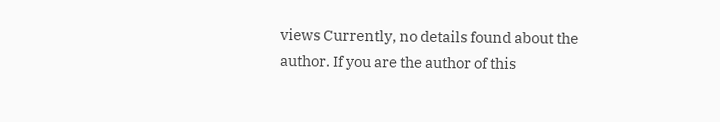views Currently, no details found about the author. If you are the author of this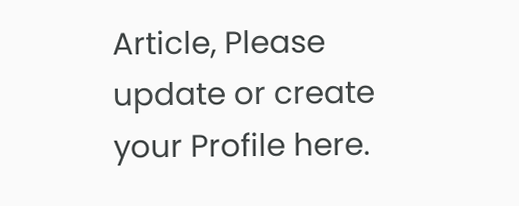Article, Please update or create your Profile here.